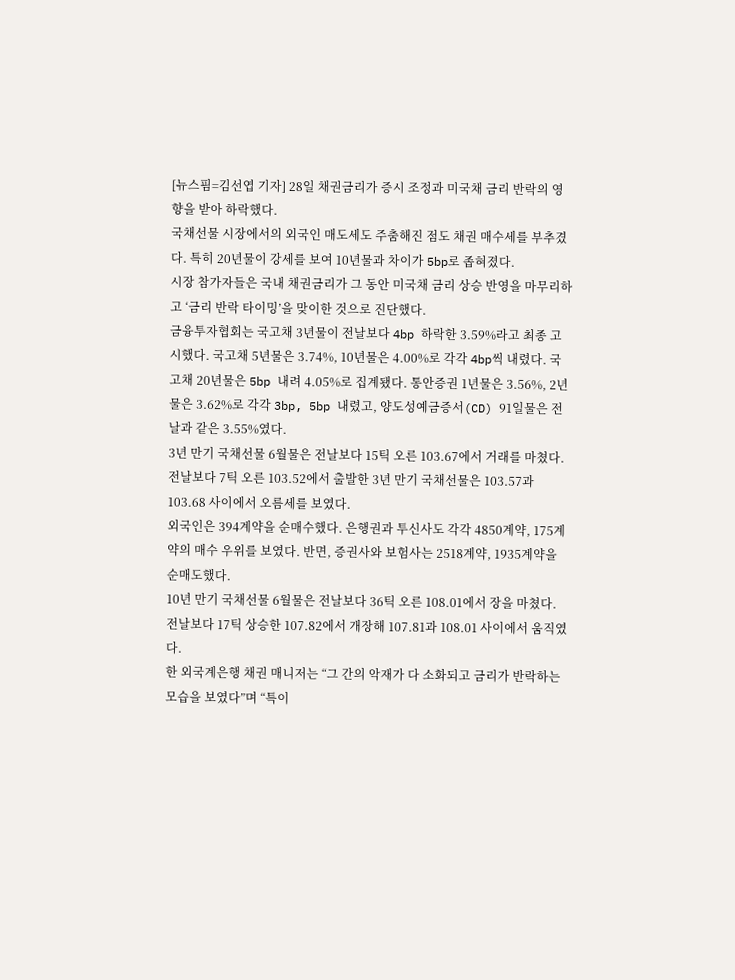[뉴스핌=김선엽 기자] 28일 채권금리가 증시 조정과 미국채 금리 반락의 영향을 받아 하락했다.
국채선물 시장에서의 외국인 매도세도 주춤해진 점도 채권 매수세를 부추겼다. 특히 20년물이 강세를 보여 10년물과 차이가 5bp로 좁혀졌다.
시장 참가자들은 국내 채권금리가 그 동안 미국채 금리 상승 반영을 마무리하고 ‘금리 반락 타이밍’을 맞이한 것으로 진단했다.
금융투자협회는 국고채 3년물이 전날보다 4bp 하락한 3.59%라고 최종 고시했다. 국고채 5년물은 3.74%, 10년물은 4.00%로 각각 4bp씩 내렸다. 국고채 20년물은 5bp 내려 4.05%로 집계됐다. 통안증권 1년물은 3.56%, 2년물은 3.62%로 각각 3bp, 5bp 내렸고, 양도성예금증서(CD) 91일물은 전날과 같은 3.55%였다.
3년 만기 국채선물 6월물은 전날보다 15틱 오른 103.67에서 거래를 마쳤다. 전날보다 7틱 오른 103.52에서 출발한 3년 만기 국채선물은 103.57과 103.68 사이에서 오름세를 보였다.
외국인은 394계약을 순매수했다. 은행권과 투신사도 각각 4850계약, 175계약의 매수 우위를 보였다. 반면, 증권사와 보험사는 2518계약, 1935계약을 순매도했다.
10년 만기 국채선물 6월물은 전날보다 36틱 오른 108.01에서 장을 마쳤다. 전날보다 17틱 상승한 107.82에서 개장해 107.81과 108.01 사이에서 움직였다.
한 외국계은행 채권 매니저는 “그 간의 악재가 다 소화되고 금리가 반락하는 모습을 보였다”며 “특이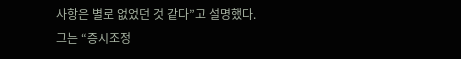사항은 별로 없었던 것 같다”고 설명했다.
그는 “증시조정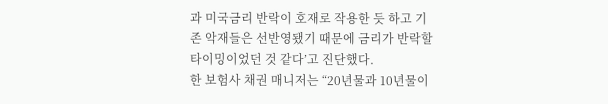과 미국금리 반락이 호재로 작용한 듯 하고 기존 악재들은 선반영됐기 때문에 금리가 반락할 타이밍이었던 것 같다’고 진단했다.
한 보험사 채권 매니저는 “20년물과 10년물이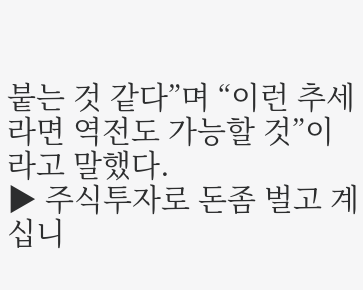붙는 것 같다”며 “이런 추세라면 역전도 가능할 것”이라고 말했다.
▶ 주식투자로 돈좀 벌고 계십니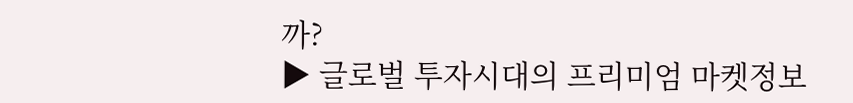까?
▶ 글로벌 투자시대의 프리미엄 마켓정보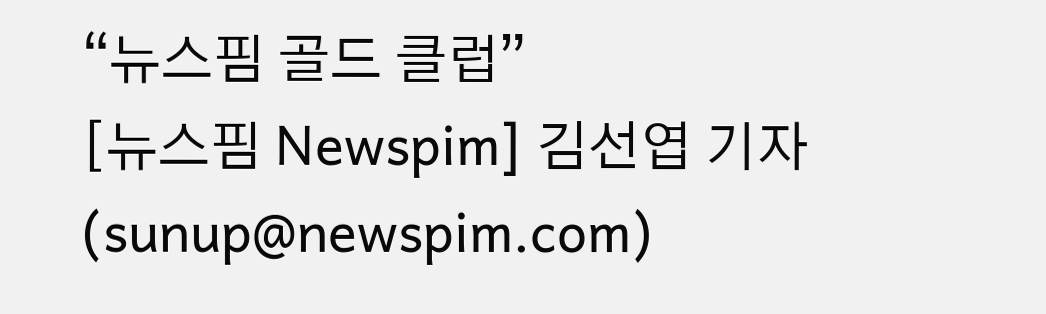“뉴스핌 골드 클럽”
[뉴스핌 Newspim] 김선엽 기자 (sunup@newspim.com)